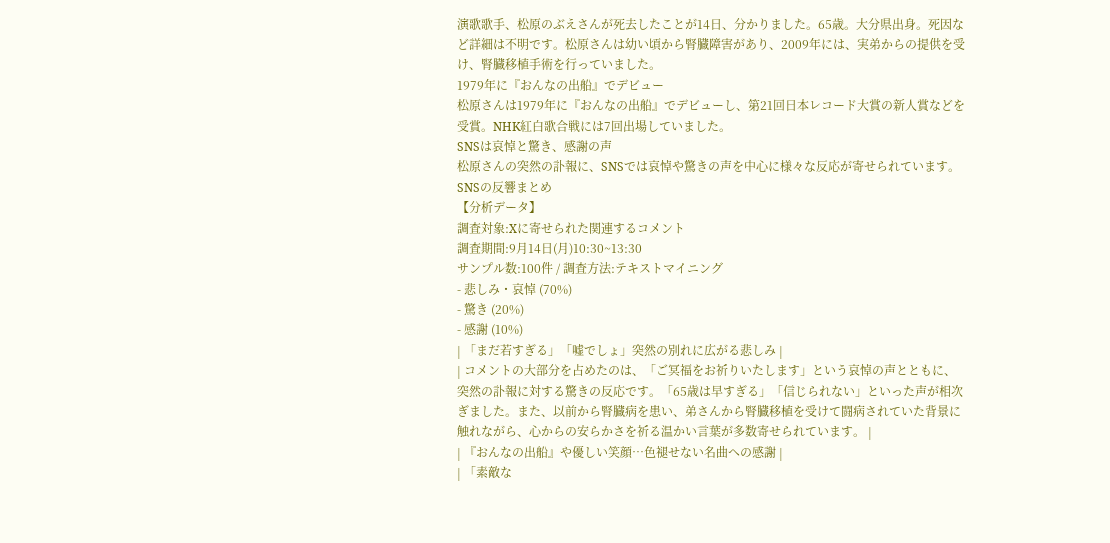演歌歌手、松原のぶえさんが死去したことが14日、分かりました。65歳。大分県出身。死因など詳細は不明です。松原さんは幼い頃から腎臓障害があり、2009年には、実弟からの提供を受け、腎臓移植手術を行っていました。
1979年に『おんなの出船』でデビュー
松原さんは1979年に『おんなの出船』でデビューし、第21回日本レコード大賞の新人賞などを受賞。NHK紅白歌合戦には7回出場していました。
SNSは哀悼と驚き、感謝の声
松原さんの突然の訃報に、SNSでは哀悼や驚きの声を中心に様々な反応が寄せられています。
SNSの反響まとめ
【分析データ】
調査対象:Xに寄せられた関連するコメント
調査期間:9月14日(月)10:30~13:30
サンプル数:100件 / 調査方法:テキストマイニング
- 悲しみ・哀悼 (70%)
- 驚き (20%)
- 感謝 (10%)
| 「まだ若すぎる」「嘘でしょ」突然の別れに広がる悲しみ |
| コメントの大部分を占めたのは、「ご冥福をお祈りいたします」という哀悼の声とともに、突然の訃報に対する驚きの反応です。「65歳は早すぎる」「信じられない」といった声が相次ぎました。また、以前から腎臓病を患い、弟さんから腎臓移植を受けて闘病されていた背景に触れながら、心からの安らかさを祈る温かい言葉が多数寄せられています。 |
| 『おんなの出船』や優しい笑顔…色褪せない名曲への感謝 |
| 「素敵な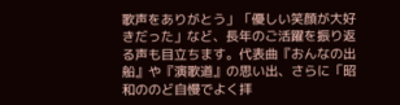歌声をありがとう」「優しい笑顔が大好きだった」など、長年のご活躍を振り返る声も目立ちます。代表曲『おんなの出船』や『演歌道』の思い出、さらに「昭和ののど自慢でよく拝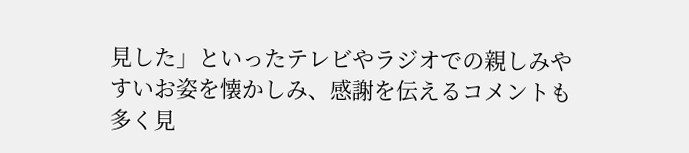見した」といったテレビやラジオでの親しみやすいお姿を懐かしみ、感謝を伝えるコメントも多く見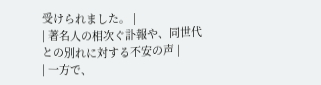受けられました。 |
| 著名人の相次ぐ訃報や、同世代との別れに対する不安の声 |
| 一方で、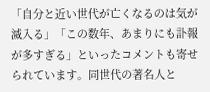「自分と近い世代が亡くなるのは気が滅入る」「この数年、あまりにも訃報が多すぎる」といったコメントも寄せられています。同世代の著名人と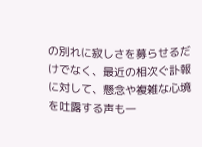の別れに寂しさを募らせるだけでなく、最近の相次ぐ訃報に対して、懸念や複雑な心境を吐露する声も一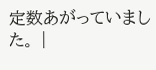定数あがっていました。 |